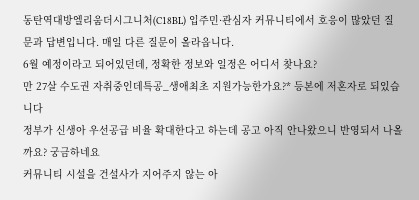동탄역대방엘리움더시그니처(C18BL) 입주민·관심자 커뮤니티에서 호응이 많았던 질문과 답변입니다. 매일 다른 질문이 올라옵니다.
6월 예정이라고 되어있던데, 정확한 정보와 일정은 어디서 찾나요?
만 27살 수도권 자취중인데특공_생애최초 지원가능한가요?* 등본에 저혼자로 되있습니다
정부가 신생아 우선공급 비율 확대한다고 하는데 공고 아직 안나왔으니 반영되서 나올까요? 궁금하네요
커뮤니티 시설을 건설사가 지어주지 않는 아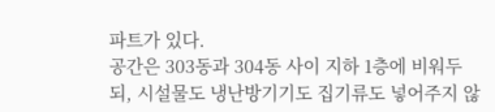파트가 있다.
공간은 303동과 304동 사이 지하 1층에 비워두되, 시설물도 냉난방기기도 집기류도 넣어주지 않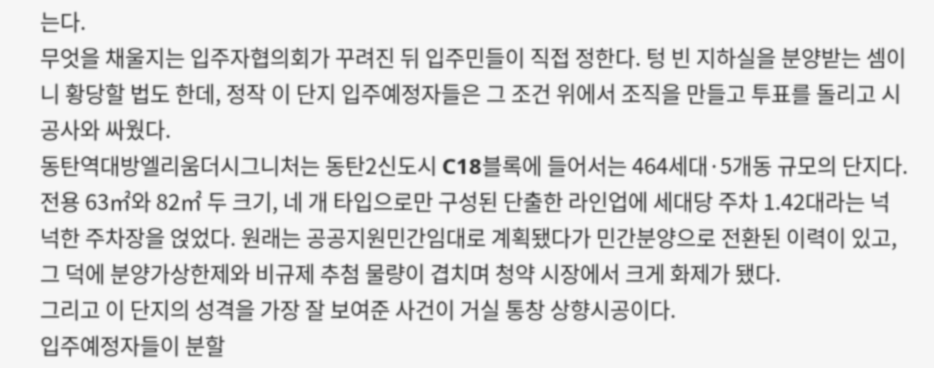는다.
무엇을 채울지는 입주자협의회가 꾸려진 뒤 입주민들이 직접 정한다. 텅 빈 지하실을 분양받는 셈이니 황당할 법도 한데, 정작 이 단지 입주예정자들은 그 조건 위에서 조직을 만들고 투표를 돌리고 시공사와 싸웠다.
동탄역대방엘리움더시그니처는 동탄2신도시 C18블록에 들어서는 464세대·5개동 규모의 단지다. 전용 63㎡와 82㎡ 두 크기, 네 개 타입으로만 구성된 단출한 라인업에 세대당 주차 1.42대라는 넉넉한 주차장을 얹었다. 원래는 공공지원민간임대로 계획됐다가 민간분양으로 전환된 이력이 있고, 그 덕에 분양가상한제와 비규제 추첨 물량이 겹치며 청약 시장에서 크게 화제가 됐다.
그리고 이 단지의 성격을 가장 잘 보여준 사건이 거실 통창 상향시공이다.
입주예정자들이 분할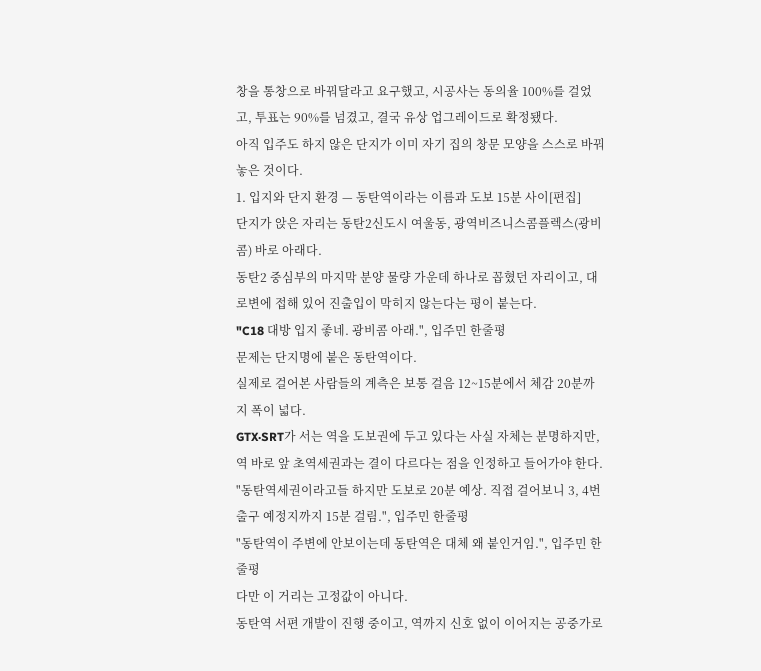창을 통창으로 바꿔달라고 요구했고, 시공사는 동의율 100%를 걸었고, 투표는 90%를 넘겼고, 결국 유상 업그레이드로 확정됐다.
아직 입주도 하지 않은 단지가 이미 자기 집의 창문 모양을 스스로 바꿔놓은 것이다.
1. 입지와 단지 환경 — 동탄역이라는 이름과 도보 15분 사이[편집]
단지가 앉은 자리는 동탄2신도시 여울동, 광역비즈니스콤플렉스(광비콤) 바로 아래다.
동탄2 중심부의 마지막 분양 물량 가운데 하나로 꼽혔던 자리이고, 대로변에 접해 있어 진출입이 막히지 않는다는 평이 붙는다.
"C18 대방 입지 좋네. 광비콤 아래.", 입주민 한줄평
문제는 단지명에 붙은 동탄역이다.
실제로 걸어본 사람들의 계측은 보통 걸음 12~15분에서 체감 20분까지 폭이 넓다.
GTX·SRT가 서는 역을 도보권에 두고 있다는 사실 자체는 분명하지만, 역 바로 앞 초역세권과는 결이 다르다는 점을 인정하고 들어가야 한다.
"동탄역세권이라고들 하지만 도보로 20분 예상. 직접 걸어보니 3, 4번 출구 예정지까지 15분 걸림.", 입주민 한줄평
"동탄역이 주변에 안보이는데 동탄역은 대체 왜 붙인거임.", 입주민 한줄평
다만 이 거리는 고정값이 아니다.
동탄역 서편 개발이 진행 중이고, 역까지 신호 없이 이어지는 공중가로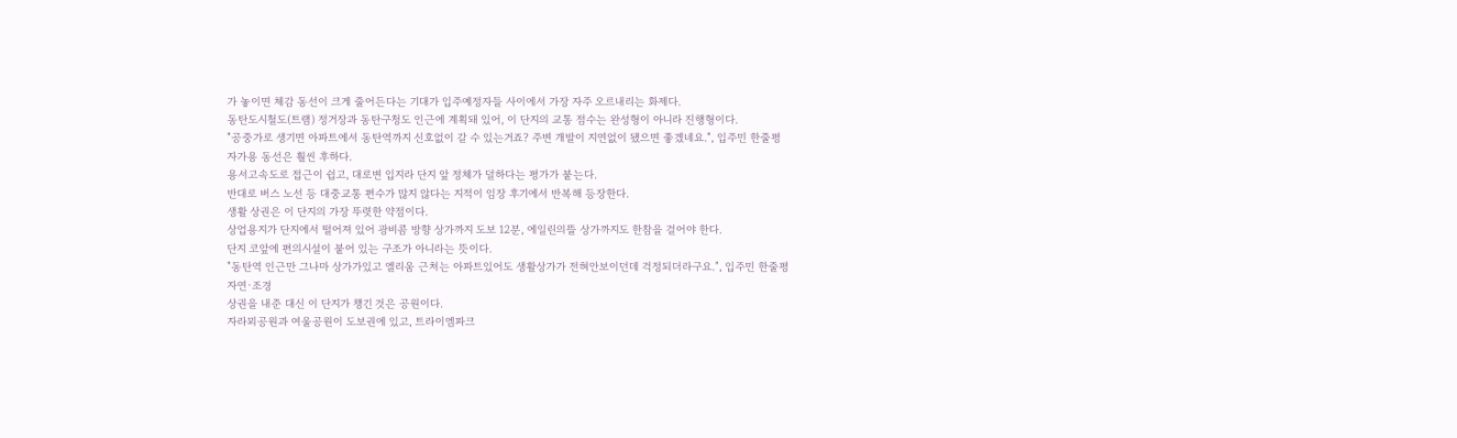가 놓이면 체감 동선이 크게 줄어든다는 기대가 입주예정자들 사이에서 가장 자주 오르내리는 화제다.
동탄도시철도(트램) 정거장과 동탄구청도 인근에 계획돼 있어, 이 단지의 교통 점수는 완성형이 아니라 진행형이다.
"공중가로 생기면 아파트에서 동탄역까지 신호없이 갈 수 있는거죠? 주변 개발이 지연없이 됐으면 좋겠네요.", 입주민 한줄평
자가용 동선은 훨씬 후하다.
용서고속도로 접근이 쉽고, 대로변 입지라 단지 앞 정체가 덜하다는 평가가 붙는다.
반대로 버스 노선 등 대중교통 편수가 많지 않다는 지적이 임장 후기에서 반복해 등장한다.
생활 상권은 이 단지의 가장 뚜렷한 약점이다.
상업용지가 단지에서 떨어져 있어 광비콤 방향 상가까지 도보 12분, 에일린의뜰 상가까지도 한참을 걸어야 한다.
단지 코앞에 편의시설이 붙어 있는 구조가 아니라는 뜻이다.
"동탄역 인근만 그나마 상가가있고 엘리움 근처는 아파트있어도 생활상가가 전혀안보이던데 걱정되더라구요.", 입주민 한줄평
자연·조경
상권을 내준 대신 이 단지가 챙긴 것은 공원이다.
자라뫼공원과 여울공원이 도보권에 있고, 트라이엠파크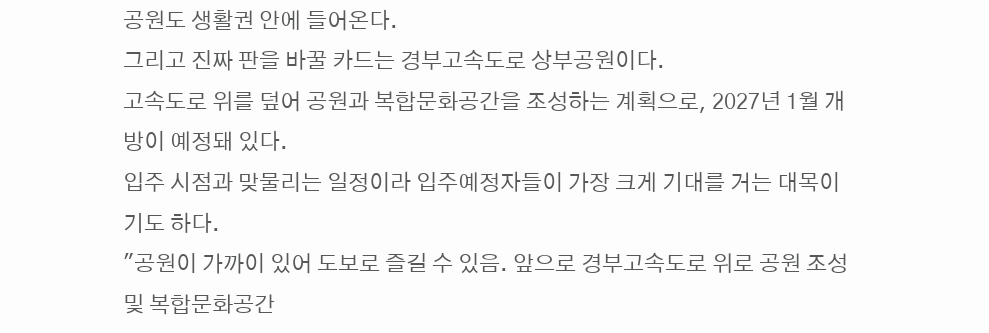공원도 생활권 안에 들어온다.
그리고 진짜 판을 바꿀 카드는 경부고속도로 상부공원이다.
고속도로 위를 덮어 공원과 복합문화공간을 조성하는 계획으로, 2027년 1월 개방이 예정돼 있다.
입주 시점과 맞물리는 일정이라 입주예정자들이 가장 크게 기대를 거는 대목이기도 하다.
"공원이 가까이 있어 도보로 즐길 수 있음. 앞으로 경부고속도로 위로 공원 조성 및 복합문화공간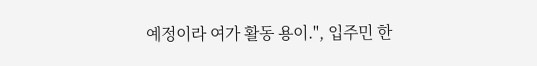예정이라 여가 활동 용이.", 입주민 한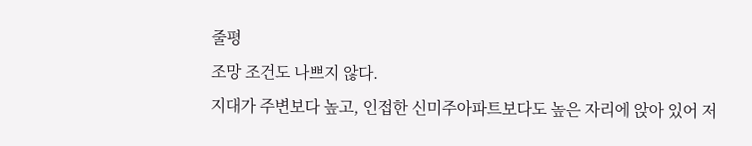줄평
조망 조건도 나쁘지 않다.
지대가 주변보다 높고, 인접한 신미주아파트보다도 높은 자리에 앉아 있어 저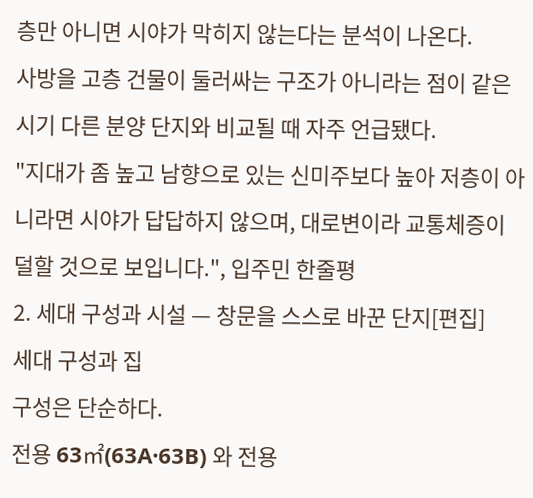층만 아니면 시야가 막히지 않는다는 분석이 나온다.
사방을 고층 건물이 둘러싸는 구조가 아니라는 점이 같은 시기 다른 분양 단지와 비교될 때 자주 언급됐다.
"지대가 좀 높고 남향으로 있는 신미주보다 높아 저층이 아니라면 시야가 답답하지 않으며, 대로변이라 교통체증이 덜할 것으로 보입니다.", 입주민 한줄평
2. 세대 구성과 시설 — 창문을 스스로 바꾼 단지[편집]
세대 구성과 집
구성은 단순하다.
전용 63㎡(63A·63B) 와 전용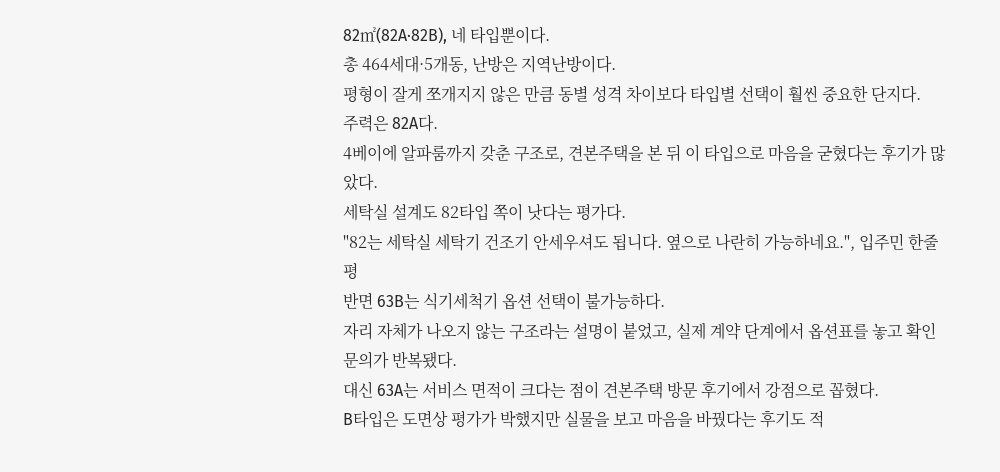82㎡(82A·82B), 네 타입뿐이다.
총 464세대·5개동, 난방은 지역난방이다.
평형이 잘게 쪼개지지 않은 만큼 동별 성격 차이보다 타입별 선택이 훨씬 중요한 단지다.
주력은 82A다.
4베이에 알파룸까지 갖춘 구조로, 견본주택을 본 뒤 이 타입으로 마음을 굳혔다는 후기가 많았다.
세탁실 설계도 82타입 쪽이 낫다는 평가다.
"82는 세탁실 세탁기 건조기 안세우셔도 됩니다. 옆으로 나란히 가능하네요.", 입주민 한줄평
반면 63B는 식기세척기 옵션 선택이 불가능하다.
자리 자체가 나오지 않는 구조라는 설명이 붙었고, 실제 계약 단계에서 옵션표를 놓고 확인 문의가 반복됐다.
대신 63A는 서비스 면적이 크다는 점이 견본주택 방문 후기에서 강점으로 꼽혔다.
B타입은 도면상 평가가 박했지만 실물을 보고 마음을 바꿨다는 후기도 적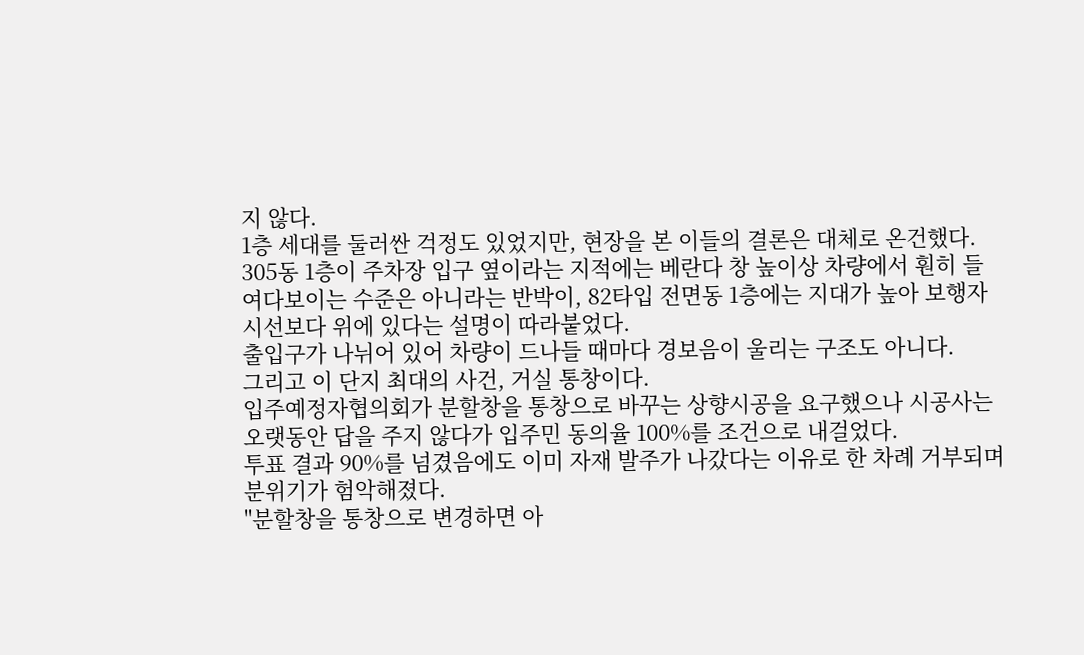지 않다.
1층 세대를 둘러싼 걱정도 있었지만, 현장을 본 이들의 결론은 대체로 온건했다.
305동 1층이 주차장 입구 옆이라는 지적에는 베란다 창 높이상 차량에서 훤히 들여다보이는 수준은 아니라는 반박이, 82타입 전면동 1층에는 지대가 높아 보행자 시선보다 위에 있다는 설명이 따라붙었다.
출입구가 나뉘어 있어 차량이 드나들 때마다 경보음이 울리는 구조도 아니다.
그리고 이 단지 최대의 사건, 거실 통창이다.
입주예정자협의회가 분할창을 통창으로 바꾸는 상향시공을 요구했으나 시공사는 오랫동안 답을 주지 않다가 입주민 동의율 100%를 조건으로 내걸었다.
투표 결과 90%를 넘겼음에도 이미 자재 발주가 나갔다는 이유로 한 차례 거부되며 분위기가 험악해졌다.
"분할창을 통창으로 변경하면 아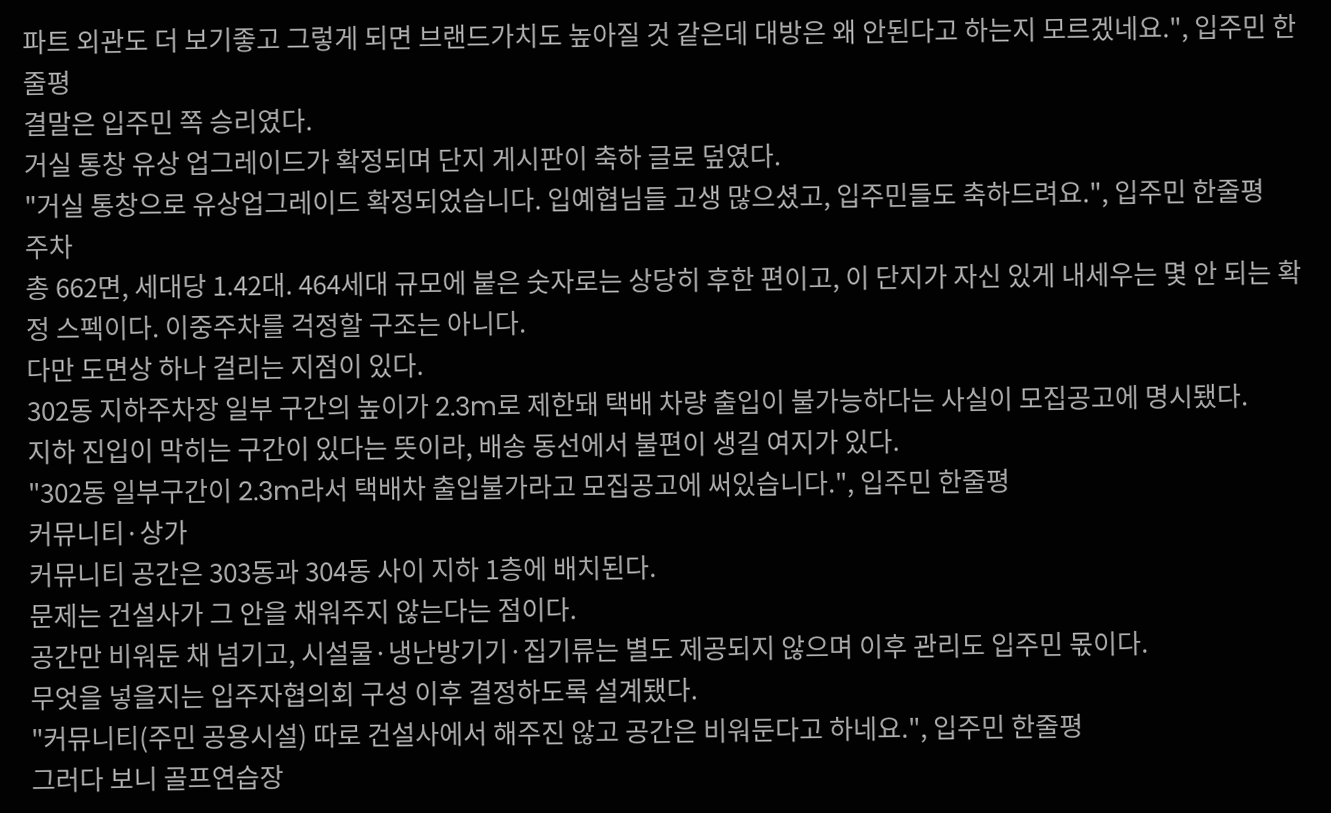파트 외관도 더 보기좋고 그렇게 되면 브랜드가치도 높아질 것 같은데 대방은 왜 안된다고 하는지 모르겠네요.", 입주민 한줄평
결말은 입주민 쪽 승리였다.
거실 통창 유상 업그레이드가 확정되며 단지 게시판이 축하 글로 덮였다.
"거실 통창으로 유상업그레이드 확정되었습니다. 입예협님들 고생 많으셨고, 입주민들도 축하드려요.", 입주민 한줄평
주차
총 662면, 세대당 1.42대. 464세대 규모에 붙은 숫자로는 상당히 후한 편이고, 이 단지가 자신 있게 내세우는 몇 안 되는 확정 스펙이다. 이중주차를 걱정할 구조는 아니다.
다만 도면상 하나 걸리는 지점이 있다.
302동 지하주차장 일부 구간의 높이가 2.3m로 제한돼 택배 차량 출입이 불가능하다는 사실이 모집공고에 명시됐다.
지하 진입이 막히는 구간이 있다는 뜻이라, 배송 동선에서 불편이 생길 여지가 있다.
"302동 일부구간이 2.3m라서 택배차 출입불가라고 모집공고에 써있습니다.", 입주민 한줄평
커뮤니티·상가
커뮤니티 공간은 303동과 304동 사이 지하 1층에 배치된다.
문제는 건설사가 그 안을 채워주지 않는다는 점이다.
공간만 비워둔 채 넘기고, 시설물·냉난방기기·집기류는 별도 제공되지 않으며 이후 관리도 입주민 몫이다.
무엇을 넣을지는 입주자협의회 구성 이후 결정하도록 설계됐다.
"커뮤니티(주민 공용시설) 따로 건설사에서 해주진 않고 공간은 비워둔다고 하네요.", 입주민 한줄평
그러다 보니 골프연습장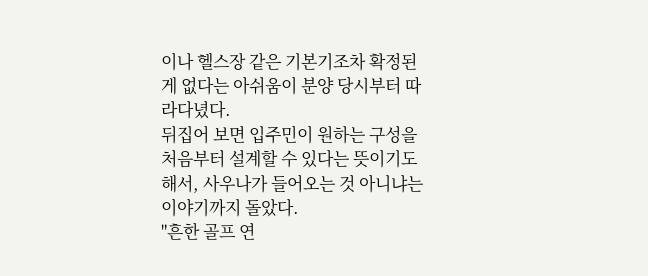이나 헬스장 같은 기본기조차 확정된 게 없다는 아쉬움이 분양 당시부터 따라다녔다.
뒤집어 보면 입주민이 원하는 구성을 처음부터 설계할 수 있다는 뜻이기도 해서, 사우나가 들어오는 것 아니냐는 이야기까지 돌았다.
"흔한 골프 연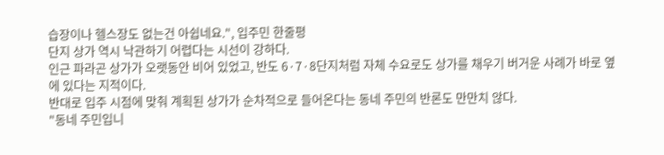습장이나 헬스장도 없는건 아쉽네요.", 입주민 한줄평
단지 상가 역시 낙관하기 어렵다는 시선이 강하다.
인근 파라곤 상가가 오랫동안 비어 있었고, 반도 6·7·8단지처럼 자체 수요로도 상가를 채우기 버거운 사례가 바로 옆에 있다는 지적이다.
반대로 입주 시점에 맞춰 계획된 상가가 순차적으로 들어온다는 동네 주민의 반론도 만만치 않다.
"동네 주민입니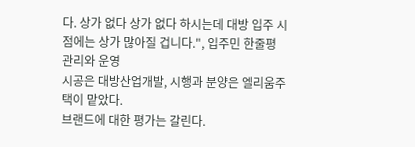다. 상가 없다 상가 없다 하시는데 대방 입주 시점에는 상가 많아질 겁니다.", 입주민 한줄평
관리와 운영
시공은 대방산업개발, 시행과 분양은 엘리움주택이 맡았다.
브랜드에 대한 평가는 갈린다.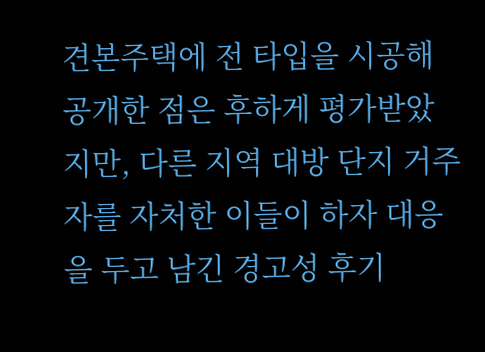견본주택에 전 타입을 시공해 공개한 점은 후하게 평가받았지만, 다른 지역 대방 단지 거주자를 자처한 이들이 하자 대응을 두고 남긴 경고성 후기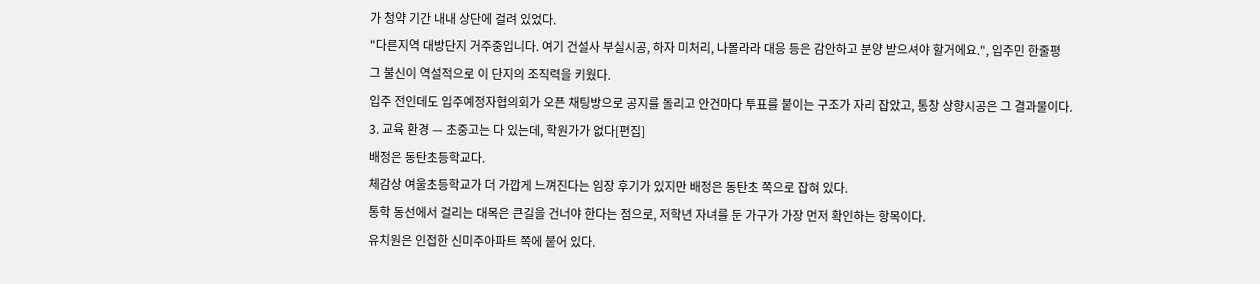가 청약 기간 내내 상단에 걸려 있었다.
"다른지역 대방단지 거주중입니다. 여기 건설사 부실시공, 하자 미처리, 나몰라라 대응 등은 감안하고 분양 받으셔야 할거에요.", 입주민 한줄평
그 불신이 역설적으로 이 단지의 조직력을 키웠다.
입주 전인데도 입주예정자협의회가 오픈 채팅방으로 공지를 돌리고 안건마다 투표를 붙이는 구조가 자리 잡았고, 통창 상향시공은 그 결과물이다.
3. 교육 환경 — 초중고는 다 있는데, 학원가가 없다[편집]
배정은 동탄초등학교다.
체감상 여울초등학교가 더 가깝게 느껴진다는 임장 후기가 있지만 배정은 동탄초 쪽으로 잡혀 있다.
통학 동선에서 걸리는 대목은 큰길을 건너야 한다는 점으로, 저학년 자녀를 둔 가구가 가장 먼저 확인하는 항목이다.
유치원은 인접한 신미주아파트 쪽에 붙어 있다.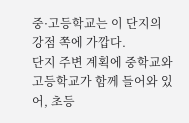중·고등학교는 이 단지의 강점 쪽에 가깝다.
단지 주변 계획에 중학교와 고등학교가 함께 들어와 있어, 초등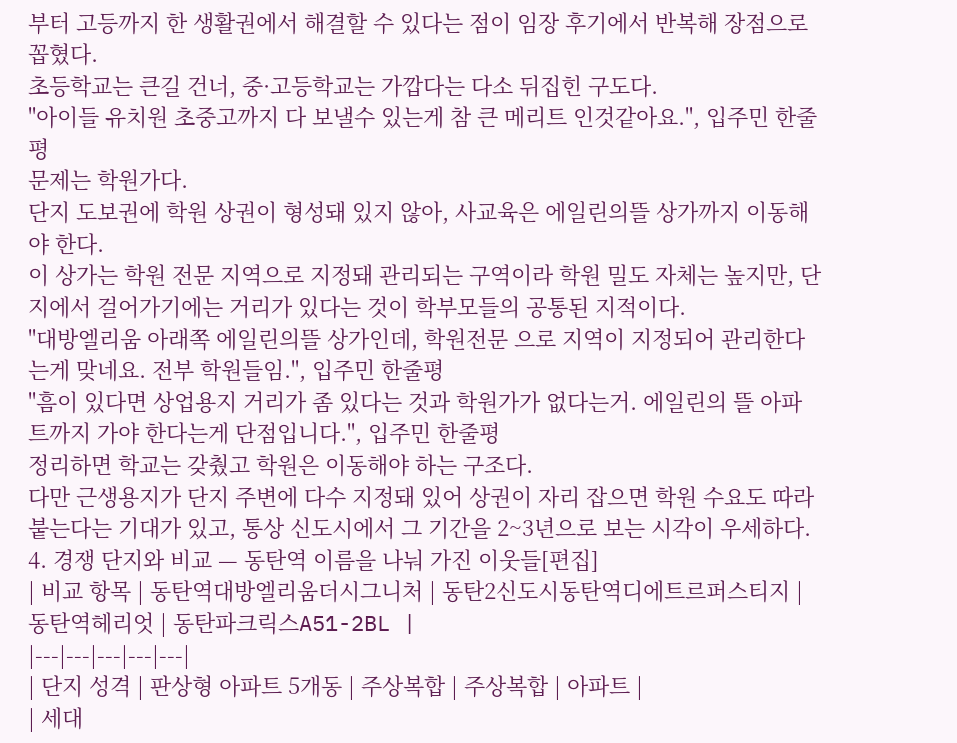부터 고등까지 한 생활권에서 해결할 수 있다는 점이 임장 후기에서 반복해 장점으로 꼽혔다.
초등학교는 큰길 건너, 중·고등학교는 가깝다는 다소 뒤집힌 구도다.
"아이들 유치원 초중고까지 다 보낼수 있는게 참 큰 메리트 인것같아요.", 입주민 한줄평
문제는 학원가다.
단지 도보권에 학원 상권이 형성돼 있지 않아, 사교육은 에일린의뜰 상가까지 이동해야 한다.
이 상가는 학원 전문 지역으로 지정돼 관리되는 구역이라 학원 밀도 자체는 높지만, 단지에서 걸어가기에는 거리가 있다는 것이 학부모들의 공통된 지적이다.
"대방엘리움 아래쪽 에일린의뜰 상가인데, 학원전문 으로 지역이 지정되어 관리한다는게 맞네요. 전부 학원들임.", 입주민 한줄평
"흠이 있다면 상업용지 거리가 좀 있다는 것과 학원가가 없다는거. 에일린의 뜰 아파트까지 가야 한다는게 단점입니다.", 입주민 한줄평
정리하면 학교는 갖췄고 학원은 이동해야 하는 구조다.
다만 근생용지가 단지 주변에 다수 지정돼 있어 상권이 자리 잡으면 학원 수요도 따라 붙는다는 기대가 있고, 통상 신도시에서 그 기간을 2~3년으로 보는 시각이 우세하다.
4. 경쟁 단지와 비교 — 동탄역 이름을 나눠 가진 이웃들[편집]
| 비교 항목 | 동탄역대방엘리움더시그니처 | 동탄2신도시동탄역디에트르퍼스티지 | 동탄역헤리엇 | 동탄파크릭스A51-2BL |
|---|---|---|---|---|
| 단지 성격 | 판상형 아파트 5개동 | 주상복합 | 주상복합 | 아파트 |
| 세대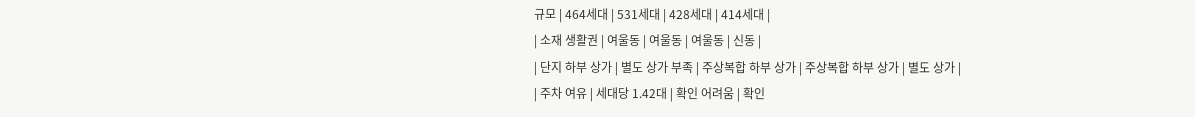규모 | 464세대 | 531세대 | 428세대 | 414세대 |
| 소재 생활권 | 여울동 | 여울동 | 여울동 | 신동 |
| 단지 하부 상가 | 별도 상가 부족 | 주상복합 하부 상가 | 주상복합 하부 상가 | 별도 상가 |
| 주차 여유 | 세대당 1.42대 | 확인 어려움 | 확인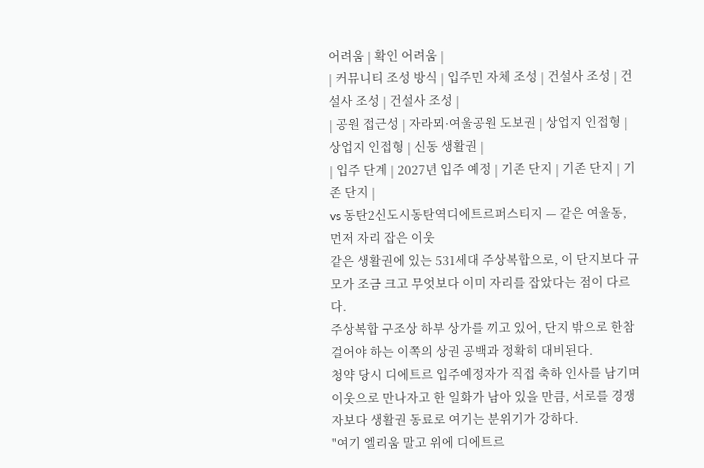어려움 | 확인 어려움 |
| 커뮤니티 조성 방식 | 입주민 자체 조성 | 건설사 조성 | 건설사 조성 | 건설사 조성 |
| 공원 접근성 | 자라뫼·여울공원 도보권 | 상업지 인접형 | 상업지 인접형 | 신동 생활권 |
| 입주 단계 | 2027년 입주 예정 | 기존 단지 | 기존 단지 | 기존 단지 |
vs 동탄2신도시동탄역디에트르퍼스티지 — 같은 여울동, 먼저 자리 잡은 이웃
같은 생활권에 있는 531세대 주상복합으로, 이 단지보다 규모가 조금 크고 무엇보다 이미 자리를 잡았다는 점이 다르다.
주상복합 구조상 하부 상가를 끼고 있어, 단지 밖으로 한참 걸어야 하는 이쪽의 상권 공백과 정확히 대비된다.
청약 당시 디에트르 입주예정자가 직접 축하 인사를 남기며 이웃으로 만나자고 한 일화가 남아 있을 만큼, 서로를 경쟁자보다 생활권 동료로 여기는 분위기가 강하다.
"여기 엘리움 말고 위에 디에트르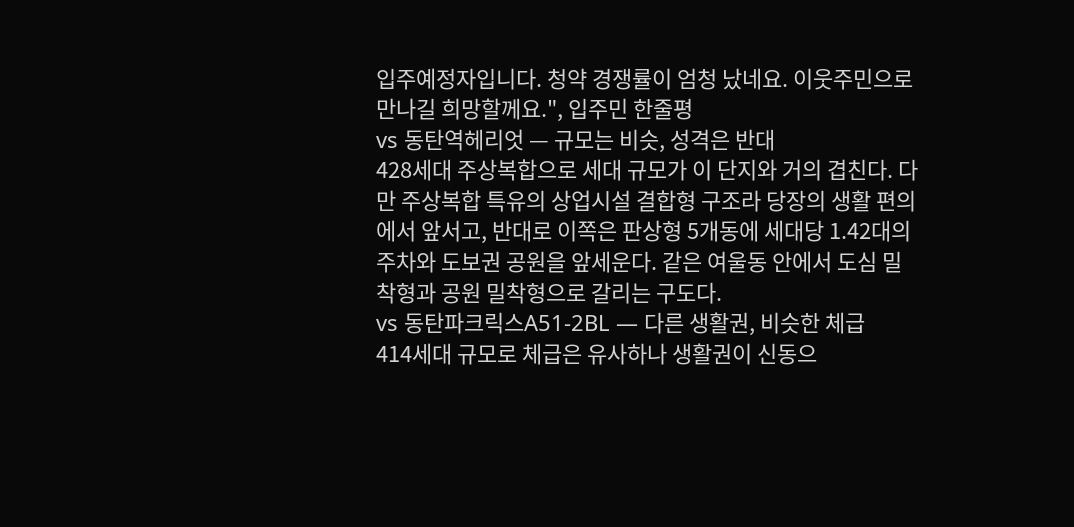입주예정자입니다. 청약 경쟁률이 엄청 났네요. 이웃주민으로 만나길 희망할께요.", 입주민 한줄평
vs 동탄역헤리엇 — 규모는 비슷, 성격은 반대
428세대 주상복합으로 세대 규모가 이 단지와 거의 겹친다. 다만 주상복합 특유의 상업시설 결합형 구조라 당장의 생활 편의에서 앞서고, 반대로 이쪽은 판상형 5개동에 세대당 1.42대의 주차와 도보권 공원을 앞세운다. 같은 여울동 안에서 도심 밀착형과 공원 밀착형으로 갈리는 구도다.
vs 동탄파크릭스A51-2BL — 다른 생활권, 비슷한 체급
414세대 규모로 체급은 유사하나 생활권이 신동으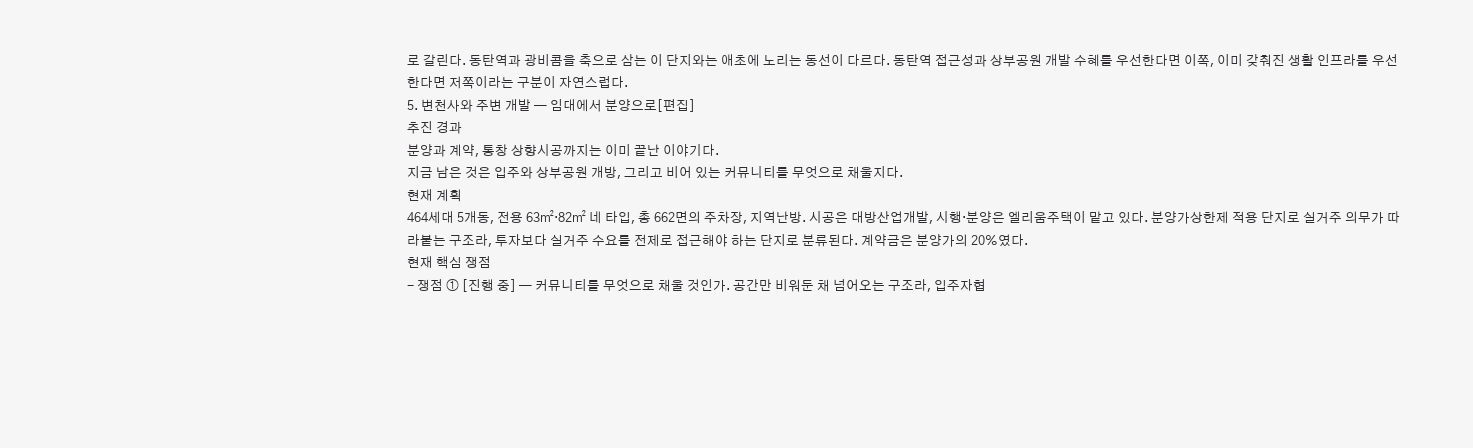로 갈린다. 동탄역과 광비콤을 축으로 삼는 이 단지와는 애초에 노리는 동선이 다르다. 동탄역 접근성과 상부공원 개발 수혜를 우선한다면 이쪽, 이미 갖춰진 생활 인프라를 우선한다면 저쪽이라는 구분이 자연스럽다.
5. 변천사와 주변 개발 — 임대에서 분양으로[편집]
추진 경과
분양과 계약, 통창 상향시공까지는 이미 끝난 이야기다.
지금 남은 것은 입주와 상부공원 개방, 그리고 비어 있는 커뮤니티를 무엇으로 채울지다.
현재 계획
464세대 5개동, 전용 63㎡·82㎡ 네 타입, 총 662면의 주차장, 지역난방. 시공은 대방산업개발, 시행·분양은 엘리움주택이 맡고 있다. 분양가상한제 적용 단지로 실거주 의무가 따라붙는 구조라, 투자보다 실거주 수요를 전제로 접근해야 하는 단지로 분류된다. 계약금은 분양가의 20%였다.
현재 핵심 쟁점
- 쟁점 ① [진행 중] — 커뮤니티를 무엇으로 채울 것인가. 공간만 비워둔 채 넘어오는 구조라, 입주자협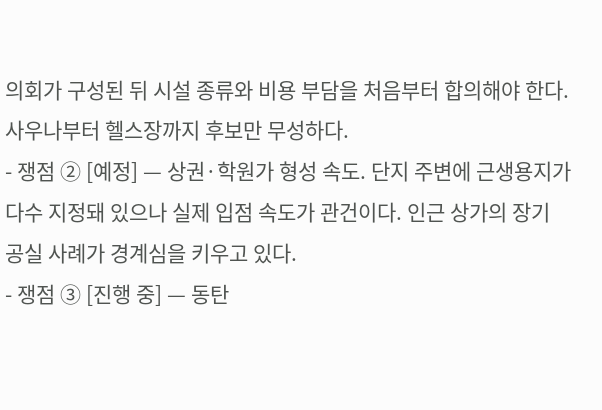의회가 구성된 뒤 시설 종류와 비용 부담을 처음부터 합의해야 한다. 사우나부터 헬스장까지 후보만 무성하다.
- 쟁점 ② [예정] — 상권·학원가 형성 속도. 단지 주변에 근생용지가 다수 지정돼 있으나 실제 입점 속도가 관건이다. 인근 상가의 장기 공실 사례가 경계심을 키우고 있다.
- 쟁점 ③ [진행 중] — 동탄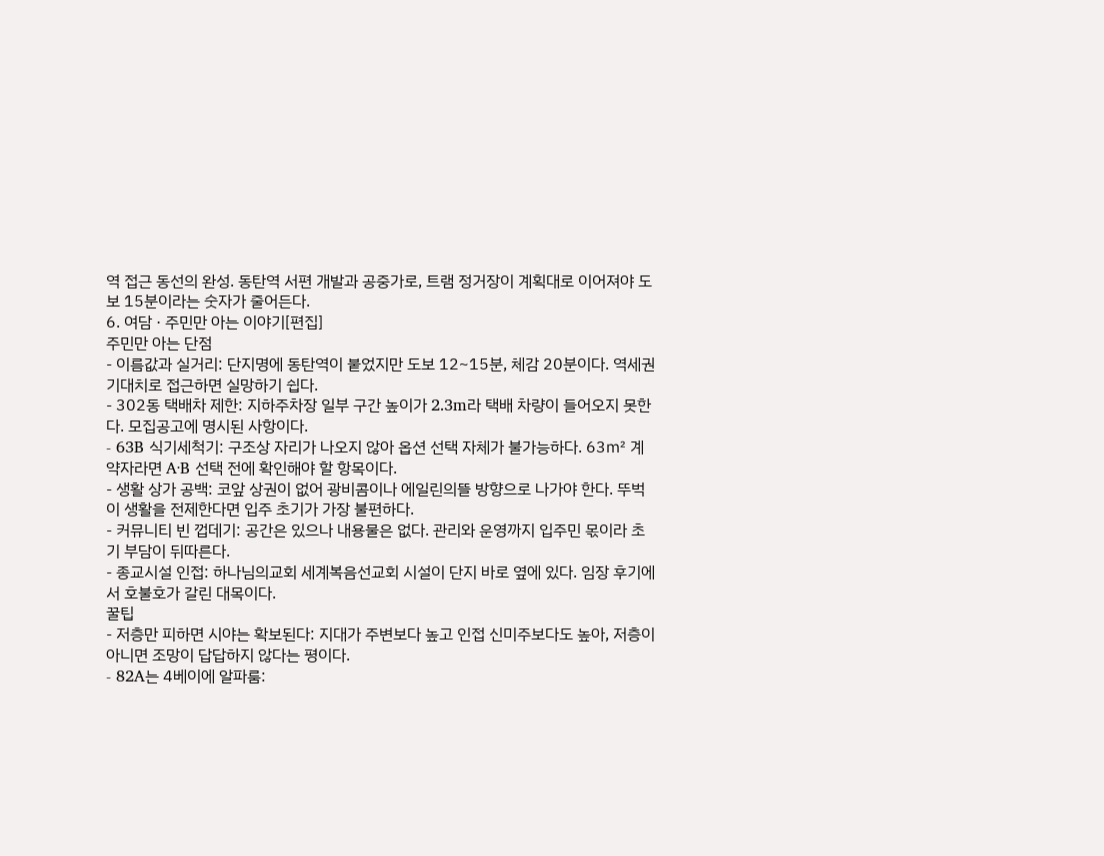역 접근 동선의 완성. 동탄역 서편 개발과 공중가로, 트램 정거장이 계획대로 이어져야 도보 15분이라는 숫자가 줄어든다.
6. 여담 · 주민만 아는 이야기[편집]
주민만 아는 단점
- 이름값과 실거리: 단지명에 동탄역이 붙었지만 도보 12~15분, 체감 20분이다. 역세권 기대치로 접근하면 실망하기 쉽다.
- 302동 택배차 제한: 지하주차장 일부 구간 높이가 2.3m라 택배 차량이 들어오지 못한다. 모집공고에 명시된 사항이다.
- 63B 식기세척기: 구조상 자리가 나오지 않아 옵션 선택 자체가 불가능하다. 63㎡ 계약자라면 A·B 선택 전에 확인해야 할 항목이다.
- 생활 상가 공백: 코앞 상권이 없어 광비콤이나 에일린의뜰 방향으로 나가야 한다. 뚜벅이 생활을 전제한다면 입주 초기가 가장 불편하다.
- 커뮤니티 빈 껍데기: 공간은 있으나 내용물은 없다. 관리와 운영까지 입주민 몫이라 초기 부담이 뒤따른다.
- 종교시설 인접: 하나님의교회 세계복음선교회 시설이 단지 바로 옆에 있다. 임장 후기에서 호불호가 갈린 대목이다.
꿀팁
- 저층만 피하면 시야는 확보된다: 지대가 주변보다 높고 인접 신미주보다도 높아, 저층이 아니면 조망이 답답하지 않다는 평이다.
- 82A는 4베이에 알파룸: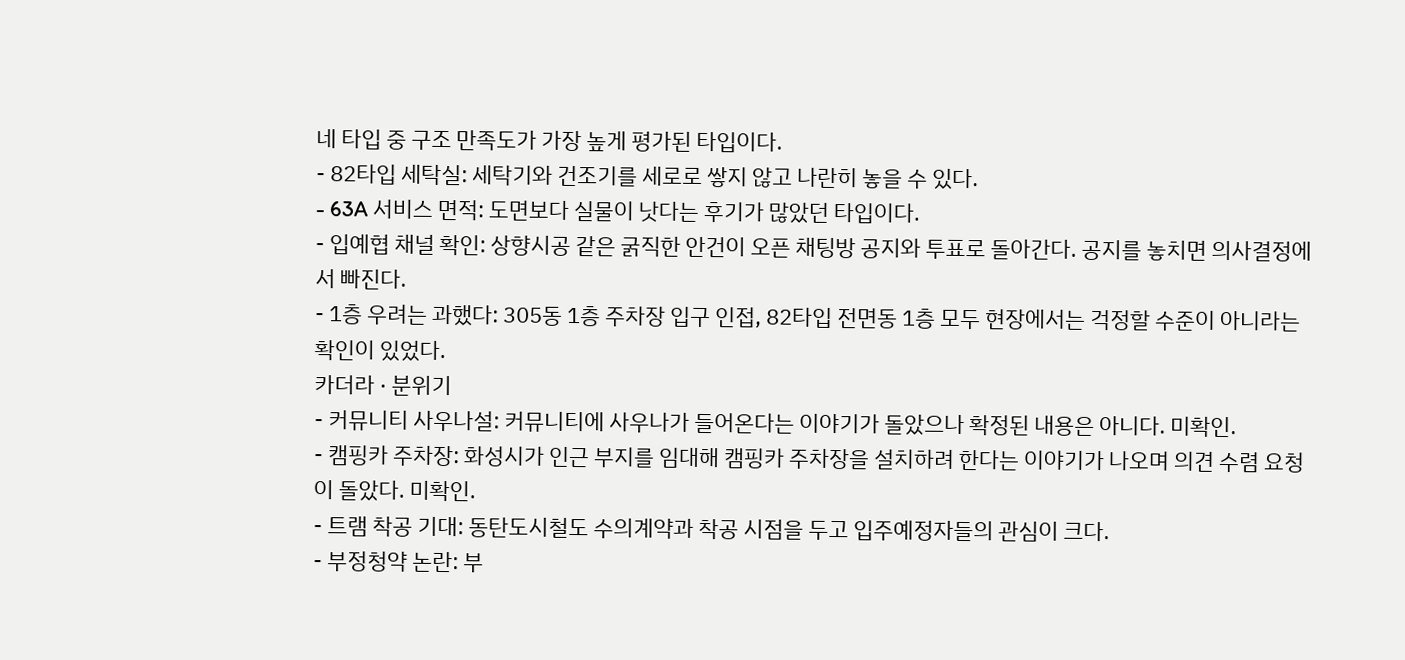네 타입 중 구조 만족도가 가장 높게 평가된 타입이다.
- 82타입 세탁실: 세탁기와 건조기를 세로로 쌓지 않고 나란히 놓을 수 있다.
- 63A 서비스 면적: 도면보다 실물이 낫다는 후기가 많았던 타입이다.
- 입예협 채널 확인: 상향시공 같은 굵직한 안건이 오픈 채팅방 공지와 투표로 돌아간다. 공지를 놓치면 의사결정에서 빠진다.
- 1층 우려는 과했다: 305동 1층 주차장 입구 인접, 82타입 전면동 1층 모두 현장에서는 걱정할 수준이 아니라는 확인이 있었다.
카더라 · 분위기
- 커뮤니티 사우나설: 커뮤니티에 사우나가 들어온다는 이야기가 돌았으나 확정된 내용은 아니다. 미확인.
- 캠핑카 주차장: 화성시가 인근 부지를 임대해 캠핑카 주차장을 설치하려 한다는 이야기가 나오며 의견 수렴 요청이 돌았다. 미확인.
- 트램 착공 기대: 동탄도시철도 수의계약과 착공 시점을 두고 입주예정자들의 관심이 크다.
- 부정청약 논란: 부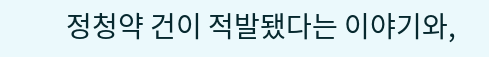정청약 건이 적발됐다는 이야기와,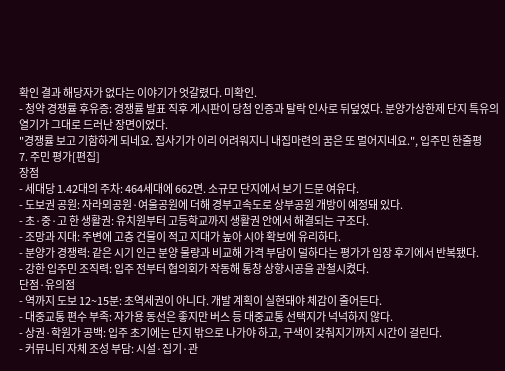확인 결과 해당자가 없다는 이야기가 엇갈렸다. 미확인.
- 청약 경쟁률 후유증: 경쟁률 발표 직후 게시판이 당첨 인증과 탈락 인사로 뒤덮였다. 분양가상한제 단지 특유의 열기가 그대로 드러난 장면이었다.
"경쟁률 보고 기함하게 되네요. 집사기가 이리 어려워지니 내집마련의 꿈은 또 멀어지네요.", 입주민 한줄평
7. 주민 평가[편집]
장점
- 세대당 1.42대의 주차: 464세대에 662면. 소규모 단지에서 보기 드문 여유다.
- 도보권 공원: 자라뫼공원·여울공원에 더해 경부고속도로 상부공원 개방이 예정돼 있다.
- 초·중·고 한 생활권: 유치원부터 고등학교까지 생활권 안에서 해결되는 구조다.
- 조망과 지대: 주변에 고층 건물이 적고 지대가 높아 시야 확보에 유리하다.
- 분양가 경쟁력: 같은 시기 인근 분양 물량과 비교해 가격 부담이 덜하다는 평가가 임장 후기에서 반복됐다.
- 강한 입주민 조직력: 입주 전부터 협의회가 작동해 통창 상향시공을 관철시켰다.
단점·유의점
- 역까지 도보 12~15분: 초역세권이 아니다. 개발 계획이 실현돼야 체감이 줄어든다.
- 대중교통 편수 부족: 자가용 동선은 좋지만 버스 등 대중교통 선택지가 넉넉하지 않다.
- 상권·학원가 공백: 입주 초기에는 단지 밖으로 나가야 하고, 구색이 갖춰지기까지 시간이 걸린다.
- 커뮤니티 자체 조성 부담: 시설·집기·관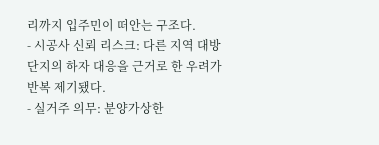리까지 입주민이 떠안는 구조다.
- 시공사 신뢰 리스크: 다른 지역 대방 단지의 하자 대응을 근거로 한 우려가 반복 제기됐다.
- 실거주 의무: 분양가상한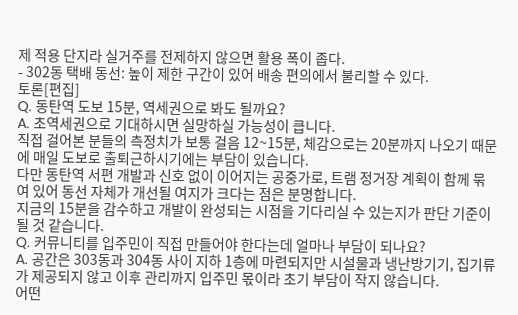제 적용 단지라 실거주를 전제하지 않으면 활용 폭이 좁다.
- 302동 택배 동선: 높이 제한 구간이 있어 배송 편의에서 불리할 수 있다.
토론[편집]
Q. 동탄역 도보 15분, 역세권으로 봐도 될까요?
A. 초역세권으로 기대하시면 실망하실 가능성이 큽니다.
직접 걸어본 분들의 측정치가 보통 걸음 12~15분, 체감으로는 20분까지 나오기 때문에 매일 도보로 출퇴근하시기에는 부담이 있습니다.
다만 동탄역 서편 개발과 신호 없이 이어지는 공중가로, 트램 정거장 계획이 함께 묶여 있어 동선 자체가 개선될 여지가 크다는 점은 분명합니다.
지금의 15분을 감수하고 개발이 완성되는 시점을 기다리실 수 있는지가 판단 기준이 될 것 같습니다.
Q. 커뮤니티를 입주민이 직접 만들어야 한다는데 얼마나 부담이 되나요?
A. 공간은 303동과 304동 사이 지하 1층에 마련되지만 시설물과 냉난방기기, 집기류가 제공되지 않고 이후 관리까지 입주민 몫이라 초기 부담이 작지 않습니다.
어떤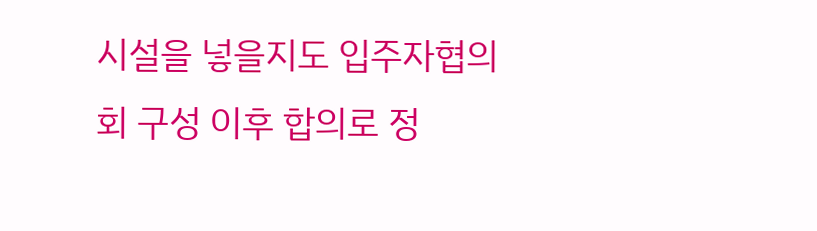시설을 넣을지도 입주자협의회 구성 이후 합의로 정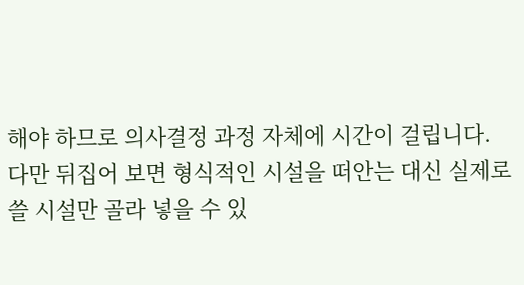해야 하므로 의사결정 과정 자체에 시간이 걸립니다.
다만 뒤집어 보면 형식적인 시설을 떠안는 대신 실제로 쓸 시설만 골라 넣을 수 있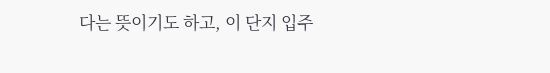다는 뜻이기도 하고, 이 단지 입주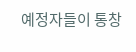예정자들이 통창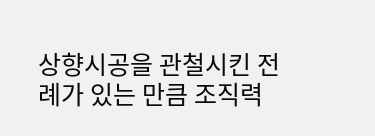상향시공을 관철시킨 전례가 있는 만큼 조직력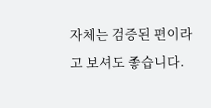자체는 검증된 편이라고 보셔도 좋습니다.